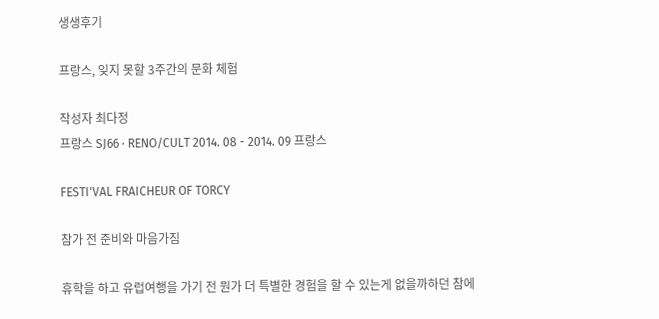생생후기

프랑스, 잊지 못할 3주간의 문화 체험

작성자 최다정
프랑스 SJ66 · RENO/CULT 2014. 08 - 2014. 09 프랑스

FESTI'VAL FRAICHEUR OF TORCY

참가 전 준비와 마음가짐

휴학을 하고 유럽여행을 가기 전 뭔가 더 특별한 경험을 할 수 있는게 없을까하던 참에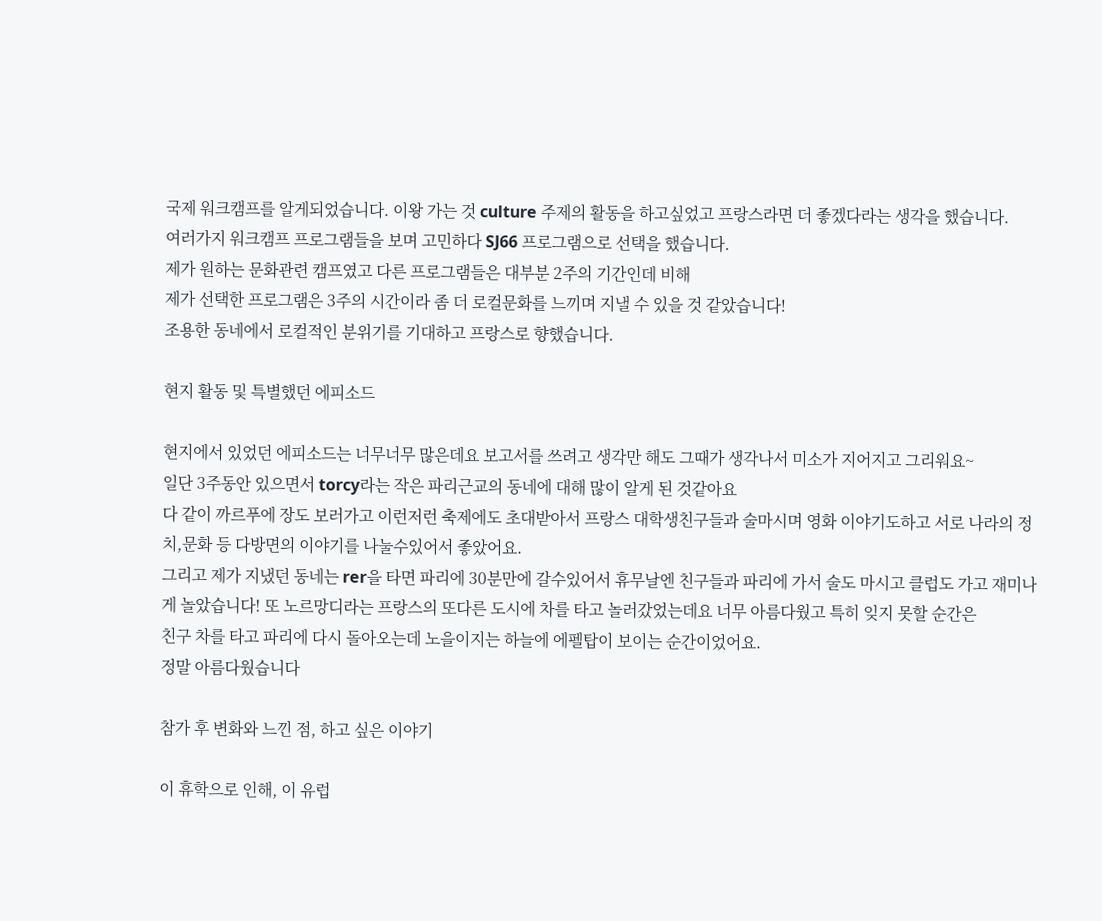국제 워크캠프를 알게되었습니다. 이왕 가는 것 culture 주제의 활동을 하고싶었고 프랑스라면 더 좋겠다라는 생각을 했습니다.
여러가지 워크캠프 프로그램들을 보며 고민하다 SJ66 프로그램으로 선택을 했습니다.
제가 원하는 문화관련 캠프였고 다른 프로그램들은 대부분 2주의 기간인데 비해
제가 선택한 프로그램은 3주의 시간이라 좀 더 로컬문화를 느끼며 지낼 수 있을 것 같았습니다!
조용한 동네에서 로컬적인 분위기를 기대하고 프랑스로 향했습니다.

현지 활동 및 특별했던 에피소드

현지에서 있었던 에피소드는 너무너무 많은데요 보고서를 쓰려고 생각만 해도 그때가 생각나서 미소가 지어지고 그리워요~
일단 3주동안 있으면서 torcy라는 작은 파리근교의 동네에 대해 많이 알게 된 것같아요
다 같이 까르푸에 장도 보러가고 이런저런 축제에도 초대받아서 프랑스 대학생친구들과 술마시며 영화 이야기도하고 서로 나라의 정치,문화 등 다방면의 이야기를 나눌수있어서 좋았어요.
그리고 제가 지냈던 동네는 rer을 타면 파리에 30분만에 갈수있어서 휴무날엔 친구들과 파리에 가서 술도 마시고 클럽도 가고 재미나게 놀았습니다! 또 노르망디라는 프랑스의 또다른 도시에 차를 타고 놀러갔었는데요 너무 아름다웠고 특히 잊지 못할 순간은
친구 차를 타고 파리에 다시 돌아오는데 노을이지는 하늘에 에펠탑이 보이는 순간이었어요.
정말 아름다웠습니다

참가 후 변화와 느낀 점, 하고 싶은 이야기

이 휴학으로 인해, 이 유럽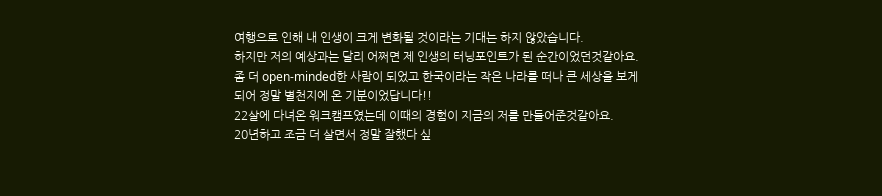여행으로 인해 내 인생이 크게 변화될 것이라는 기대는 하지 않았습니다.
하지만 저의 예상과는 달리 어쩌면 제 인생의 터닝포인트가 된 순간이었던것같아요.
좀 더 open-minded한 사람이 되었고 한국이라는 작은 나라를 떠나 큰 세상을 보게 되어 정말 별천지에 온 기분이었답니다!!
22살에 다녀온 워크캠프였는데 이때의 경험이 지금의 저를 만들어준것같아요.
20년하고 조금 더 살면서 정말 잘했다 싶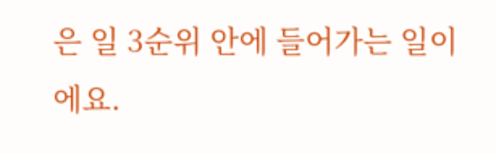은 일 3순위 안에 들어가는 일이에요.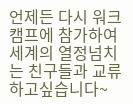언제든 다시 워크캠프에 참가하여 세계의 열정넘치는 친구들과 교류하고싶습니다~